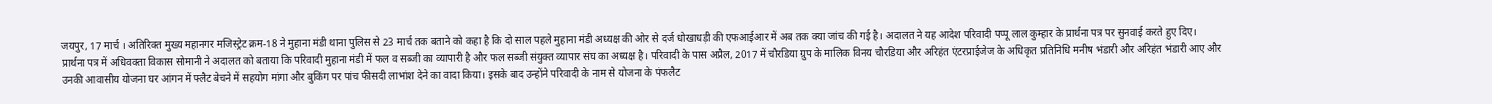जयपुर, 17 मार्च । अतिरिक्त मुख्य महानगर मजिस्ट्रेट क्रम-18 ने मुहाना मंडी थाना पुलिस से 23 मार्च तक बताने को कहा है कि दो साल पहले मुहाना मंडी अध्यक्ष की ओर से दर्ज धोखाधड़ी की एफआईआर में अब तक क्या जांच की गई है। अदालत ने यह आदेश परिवादी पप्पू लाल कुम्हार के प्रार्थना पत्र पर सुनवाई करते हुए दिए।
प्रार्थना पत्र में अधिवक्ता विकास सोमानी ने अदालत को बताया कि परिवादी मुहाना मंडी में फल व सब्जी का व्यापारी है और फल सब्जी संयुक्त व्यापार संघ का अध्यक्ष है। परिवादी के पास अप्रैल, 2017 में चौरडिया ग्रुप के मालिक विनय चौरडिया और अरिहंत एंटरप्राईजेज के अधिकृत प्रतिनिधि मनीष भंडारी और अरिहंत भंडारी आए और उनकी आवासीय योजना घर आंगन में फ्लैट बेचने में सहयोग मांगा और बुकिंग पर पांच फीसदी लाभांश देने का वादा किया। इसके बाद उन्होंने परिवादी के नाम से योजना के पंफलैट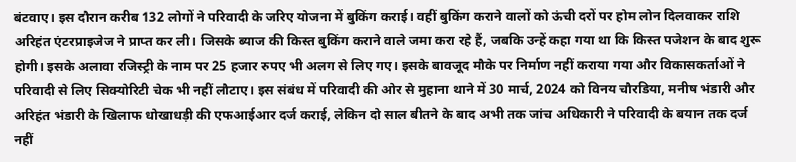बंटवाए। इस दौरान करीब 132 लोगों ने परिवादी के जरिए योजना में बुकिंग कराई। वहीं बुकिंग कराने वालों को ऊंची दरों पर होम लोन दिलवाकर राशि अरिहंत एंटरप्राइजेज ने प्राप्त कर ली। जिसके ब्याज की किस्त बुकिंग कराने वाले जमा करा रहे हैं, जबकि उन्हें कहा गया था कि किस्त पजेशन के बाद शुरू होगी। इसके अलावा रजिस्ट्री के नाम पर 25 हजार रुपए भी अलग से लिए गए। इसके बावजूद मौके पर निर्माण नहीं कराया गया और विकासकर्ताओं ने परिवादी से लिए सिक्योरिटी चेक भी नहीं लौटाए। इस संबंध में परिवादी की ओर से मुहाना थाने में 30 मार्च, 2024 को विनय चौरडिया, मनीष भंडारी और अरिहंत भंडारी के खिलाफ धोखाधड़ी की एफआईआर दर्ज कराई, लेकिन दो साल बीतने के बाद अभी तक जांच अधिकारी ने परिवादी के बयान तक दर्ज नहीं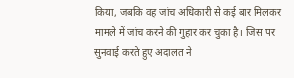किया, जबकि वह जांच अधिकारी से कई बार मिलकर मामले में जांच करने की गुहार कर चुका है। जिस पर सुनवाई करते हुए अदालत ने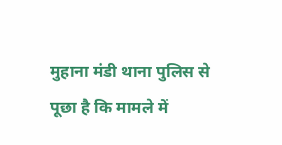मुहाना मंडी थाना पुलिस से पूछा है कि मामले में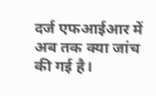दर्ज एफआईआर में अब तक क्या जांच की गई है।